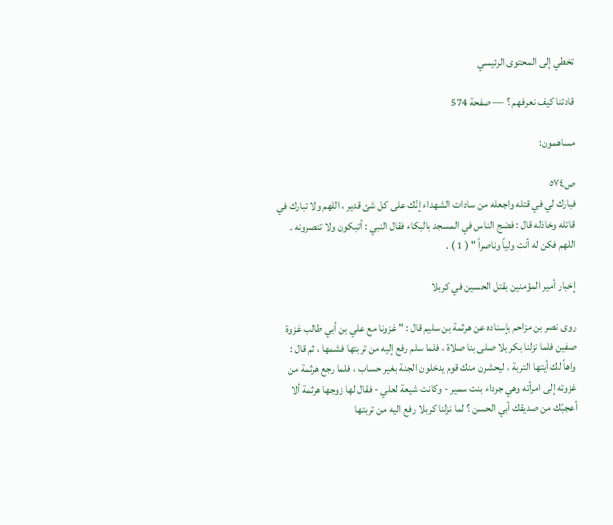تخطي إلى المحتوى الرئيسي

قادتنا كيف نعرفهم ؟ — صفحة 574

مساهمون:

ص٥٧٤
فبارك لي في قتله واجعله من سادات الشهداء إنّك على كل شئ قدير ، اللهم ولا تبارك في قاتله وخاذله قال : فضج الناس في المسجد بالبكاء فقال النبي : أتبكون ولا تنصرونه . اللهم فكن له أنت ولياً وناصراً " ( 1 ) .

إخبار أمير المؤمنين بقتل الحسين في كربلا

روى نصر بن مزاحم بإسناده عن هرثمة بن سليم قال : " غزونا مع علي بن أبي طالب غزوة صفين فلما نزلنا بكر بلا صلى بنا صلاة ، فلما سلم رفع إليه من تربتها فشمها ، ثم قال : واهاً لك أيتها التربة ، ليحشرن منك قوم يدخلون الجنة بغير حساب ، فلما رجع هرثمة من غزوته إلى امرأته وهي جرداء بنت سمير - وكانت شيعة لعلي - فقال لها زوجها هرثمة ألا أعجبّك من صديقك أبي الحسن ؟ لما نزلنا كربلا رفع اليه من تربتها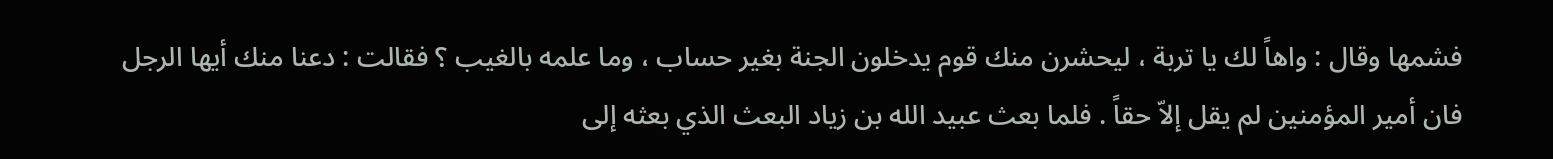فشمها وقال : واهاً لك يا تربة ، ليحشرن منك قوم يدخلون الجنة بغير حساب ، وما علمه بالغيب ؟ فقالت : دعنا منك أيها الرجل فان أمير المؤمنين لم يقل إلاّ حقاً . فلما بعث عبيد الله بن زياد البعث الذي بعثه إلى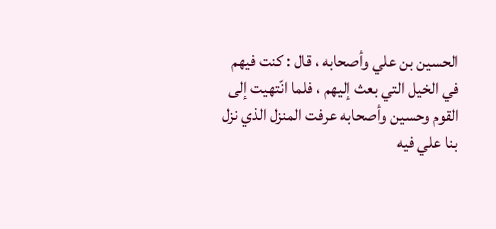الحسين بن علي وأصحابه ، قال : كنت فيهم في الخيل التي بعث إليهم ، فلما انّتهيت إلى القوم وحسين وأصحابه عرفت المنزل الذي نزل بنا علي فيه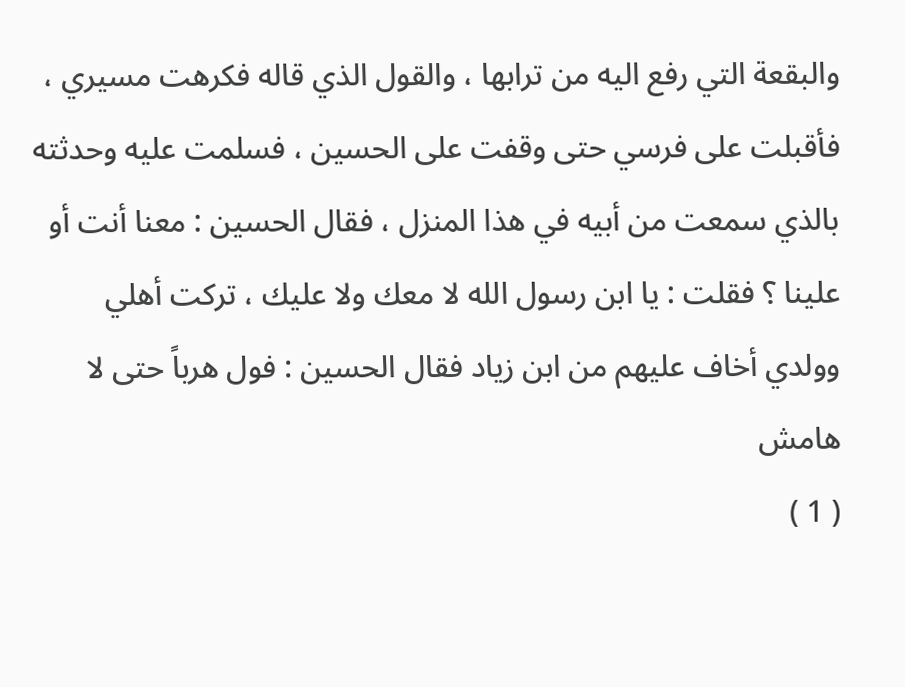والبقعة التي رفع اليه من ترابها ، والقول الذي قاله فكرهت مسيري ، فأقبلت على فرسي حتى وقفت على الحسين ، فسلمت عليه وحدثته بالذي سمعت من أبيه في هذا المنزل ، فقال الحسين : معنا أنت أو علينا ؟ فقلت : يا ابن رسول الله لا معك ولا عليك ، تركت أهلي وولدي أخاف عليهم من ابن زياد فقال الحسين : فول هرباً حتى لا
هامش
( 1 )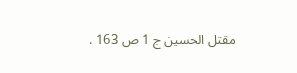مقتل الحسين ج 1 ص 163 .